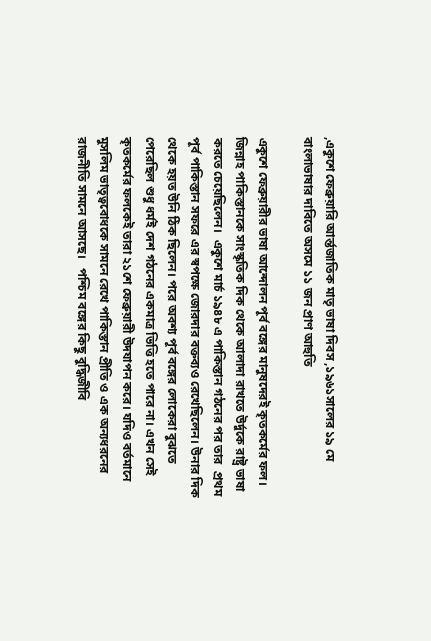,একুশে ফেব্রুয়ারি আর্ন্তজাতিক মাতৃ ভাষা দিবস ,১৯৬১সালের ১৯ মে বাংলাভাষার দাবিতে অসমে ১১ জন প্রাণ আহুতি

একুশে ফেব্রুয়ারীর ভাষা আন্দোলন পূর্ব বঙ্গের মানুষদেরই কৃতকর্মের ফল। জিন্নাহ পাকিস্তানকে সাংস্কৃতিক দিক থেকে আলাদা রাখতে উর্দুকে রাষ্ট্র ভাষা করতে চেয়েছিলেন।  একুশে মার্চ ১৯৪৮ এ পাকিস্তান গঠনের পর তার  প্রথম পূর্ব পাকিস্তান সফরে এর স্বপক্ষে জোরদার বক্তব্যও রেখেছিলেন। উনার দিক থেকে হয়ত উনি ঠিক ছিলেন। পরে অবশ্য পূর্ব বঙ্গের লোকেরা বুঝতে পেরেছিল শুধু ধর্মই দেশ গঠনের একমাত্র ভিত্তি হতে পারে না। এখন সেই কৃতকর্মের ফলকেই তারা ২১শে ফেব্রুয়ারী উদযাপন করে। যদিও বর্তমানে  মুসলিম ভাতৃত্ববোধকে সামনে রেখে পাকিস্তান প্রীতি ও এক অন্যধরনের রাজনীতি সামনে আসছে।   পশ্চিম বঙ্গের কিছু বুদ্ধিজীবি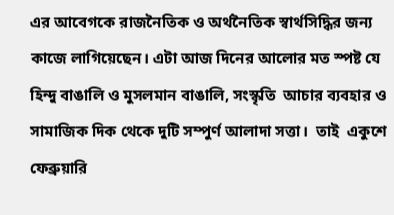এর আবেগকে রাজনৈতিক ও অর্থনৈতিক স্বার্থসিদ্ধির জন্য কাজে লাগিয়েছেন। এটা আজ দিনের আলোর মত স্পষ্ট যে হিন্দু বাঙালি ও মুসলমান বাঙালি, সংস্কৃতি  আচার ব্যবহার ও সামাজিক দিক থেকে দুটি সম্পুর্ণ আলাদা সত্তা।  তাই  একুশে ফেব্রুয়ারি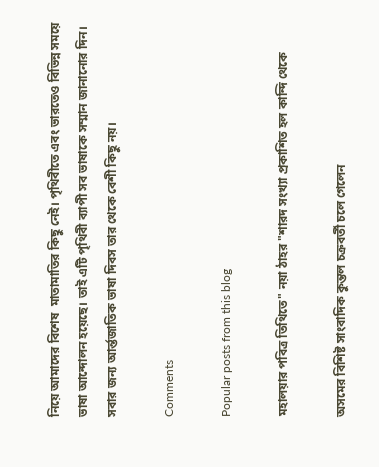নিয়ে আমাদের বিশেষ  মাতামাতির কিছু নেই। পৃথিবীতে এবং ভারতেও বিভিন্ন সময়ে ভাষা আন্দোলন হয়েছে। তাই এটি পৃথিবী ব্যাপী সব ভাষাকে সম্মান জানানোর দিন। সবার জন্য আর্ন্তজাতিক ভাষা দিবস তার থেকে বেশী কিছু নয়।

Comments

Popular posts from this blog

মহালয়ার পবিত্র তিথিতে" নয়া ঠাহর "শারদ সংখ্যা প্রকাশিত হল কান্দি থেকে

অসমের বিশিষ্ট সাংবাদিক কুন্তল চক্রবর্তী চলে গেলেন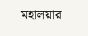মহালয়ার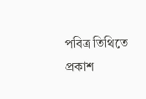পবিত্র তিথিতে প্রকাশ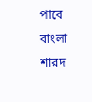পাবে বাংলা শারদ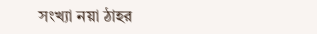সংখ্যা নয়া ঠাহর